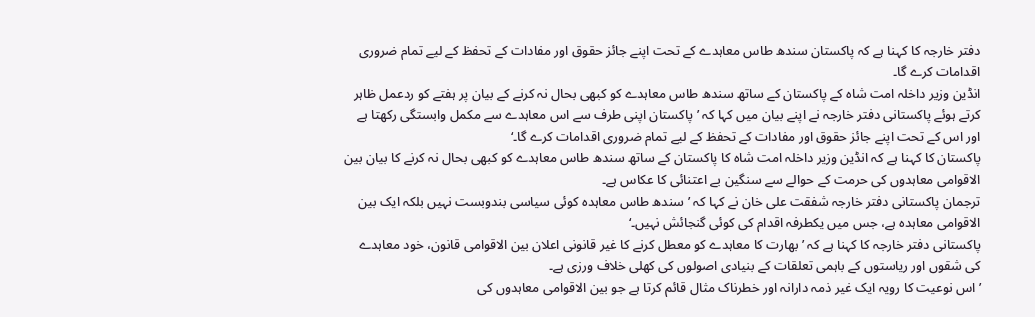دفتر خارجہ کا کہنا ہے کہ پاکستان سندھ طاس معاہدے کے تحت اپنے جائز حقوق اور مفادات کے تحفظ کے لیے تمام ضروری اقدامات کرے گا۔
انڈین وزیر داخلہ امت شاہ کے پاکستان کے ساتھ سندھ طاس معاہدے کو کبھی بحال نہ کرنے کے بیان پر ہفتے کو ردعمل ظاہر کرتے ہوئے پاکستانی دفتر خارجہ نے اپنے بیان میں کہا کہ ’پاکستان اپنی طرف سے اس معاہدے سے مکمل وابستگی رکھتا ہے اور اس کے تحت اپنے جائز حقوق اور مفادات کے تحفظ کے لیے تمام ضروری اقدامات کرے گا۔‘
پاکستان کا کہنا ہے کہ انڈین وزیر داخلہ امت شاہ کا پاکستان کے ساتھ سندھ طاس معاہدے کو کبھی بحال نہ کرنے کا بیان بین الاقوامی معاہدوں کی حرمت کے حوالے سے سنگین بے اعتنائی کا عکاس ہے۔
ترجمان پاکستانی دفتر خارجہ شفقت علی خان نے کہا کہ ’سندھ طاس معاہدہ کوئی سیاسی بندوبست نہیں بلکہ ایک بین الاقوامی معاہدہ ہے، جس میں یکطرفہ اقدام کی کوئی گنجائش نہیں۔‘
پاکستانی دفتر خارجہ کا کہنا ہے کہ ’بھارت کا معاہدے کو معطل کرنے کا غیر قانونی اعلان بین الاقوامی قانون، خود معاہدے کی شقوں اور ریاستوں کے باہمی تعلقات کے بنیادی اصولوں کی کھلی خلاف ورزی ہے۔
’اس نوعیت کا رویہ ایک غیر ذمہ دارانہ اور خطرناک مثال قائم کرتا ہے جو بین الاقوامی معاہدوں کی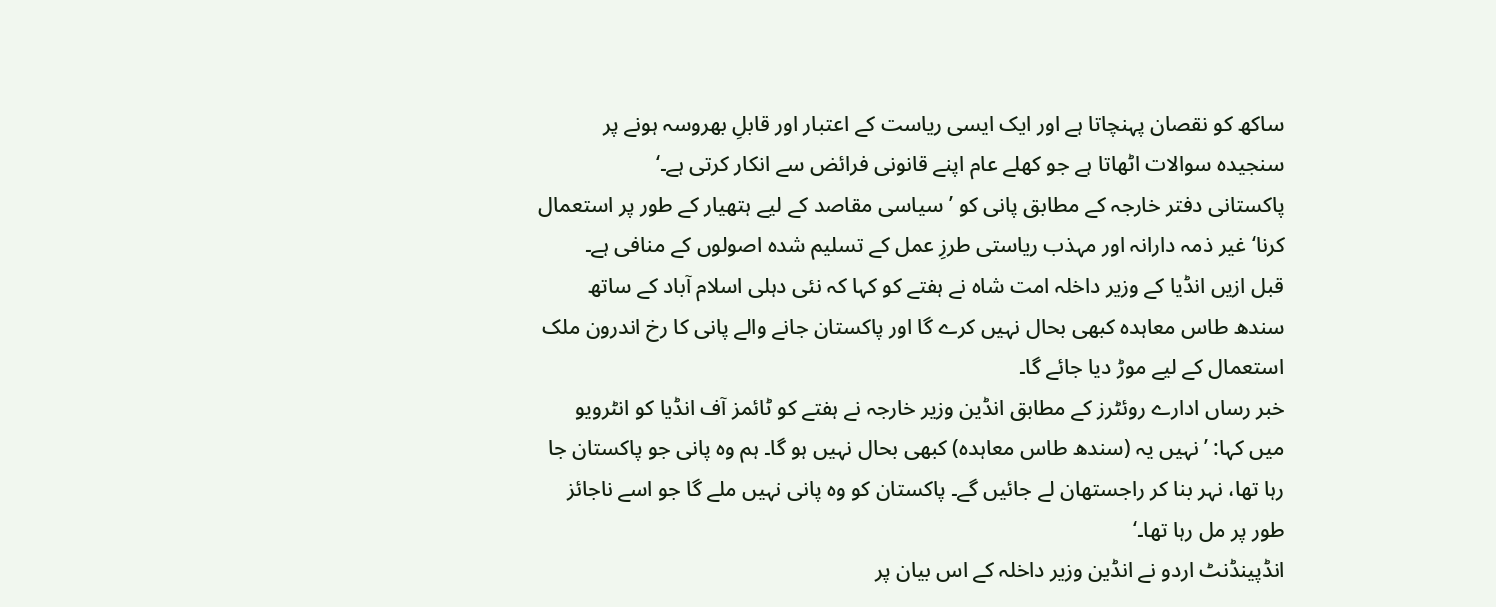ساکھ کو نقصان پہنچاتا ہے اور ایک ایسی ریاست کے اعتبار اور قابلِ بھروسہ ہونے پر سنجیدہ سوالات اٹھاتا ہے جو کھلے عام اپنے قانونی فرائض سے انکار کرتی ہے۔‘
پاکستانی دفتر خارجہ کے مطابق پانی کو ’سیاسی مقاصد کے لیے ہتھیار کے طور پر استعمال کرنا‘ غیر ذمہ دارانہ اور مہذب ریاستی طرزِ عمل کے تسلیم شدہ اصولوں کے منافی ہے۔
قبل ازیں انڈیا کے وزیر داخلہ امت شاہ نے ہفتے کو کہا کہ نئی دہلی اسلام آباد کے ساتھ سندھ طاس معاہدہ کبھی بحال نہیں کرے گا اور پاکستان جانے والے پانی کا رخ اندرون ملک استعمال کے لیے موڑ دیا جائے گا۔
خبر رساں ادارے روئٹرز کے مطابق انڈین وزیر خارجہ نے ہفتے کو ٹائمز آف انڈیا کو انٹرویو میں کہا: ’نہیں یہ (سندھ طاس معاہدہ) کبھی بحال نہیں ہو گا۔ ہم وہ پانی جو پاکستان جا رہا تھا، نہر بنا کر راجستھان لے جائیں گے۔ پاکستان کو وہ پانی نہیں ملے گا جو اسے ناجائز طور پر مل رہا تھا۔‘
انڈپینڈنٹ اردو نے انڈین وزیر داخلہ کے اس بیان پر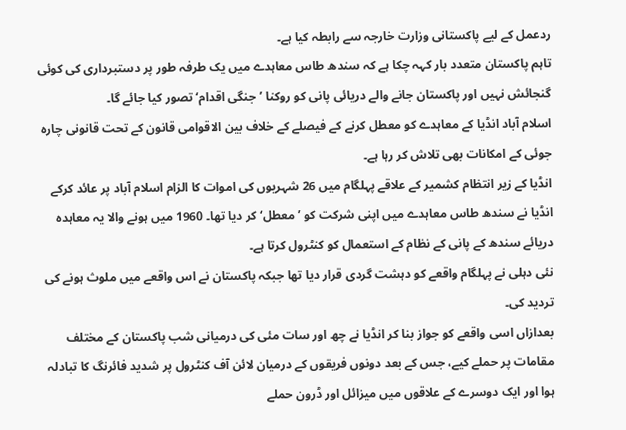ردعمل کے لیے پاکستانی وزارت خارجہ سے رابطہ کیا ہے۔
تاہم پاکستان متعدد بار کہہ چکا ہے کہ سندھ طاس معاہدے میں یک طرفہ طور پر دستبرداری کی کوئی گنجائش نہیں اور پاکستان جانے والے دریائی پانی کو روکنا ’جنگی اقدام‘ تصور کیا جائے گا۔
اسلام آباد انڈیا کے معاہدے کو معطل کرنے کے فیصلے کے خلاف بین الاقوامی قانون کے تحت قانونی چارہ جوئی کے امکانات بھی تلاش کر رہا ہے۔
انڈیا کے زیر انتظام کشمیر کے علاقے پہلگام میں 26 شہریوں کی اموات کا الزام اسلام آباد پر عائد کرکے انڈیا نے سندھ طاس معاہدے میں اپنی شرکت کو ’معطل‘ کر دیا تھا۔ 1960 میں ہونے والا یہ معاہدہ دریائے سندھ کے پانی کے نظام کے استعمال کو کنٹرول کرتا ہے۔
نئی دہلی نے پہلگام واقعے کو دہشت گردی قرار دیا تھا جبکہ پاکستان نے اس واقعے میں ملوث ہونے کی تردید کی۔
بعدازاں اسی واقعے کو جواز بنا کر انڈیا نے چھ اور سات مئی کی درمیانی شب پاکستان کے مختلف مقامات پر حملے کیے، جس کے بعد دونوں فریقوں کے درمیان لائن آف کنٹرول پر شدید فائرنگ کا تبادلہ ہوا اور ایک دوسرے کے علاقوں میں میزائل اور ڈرون حملے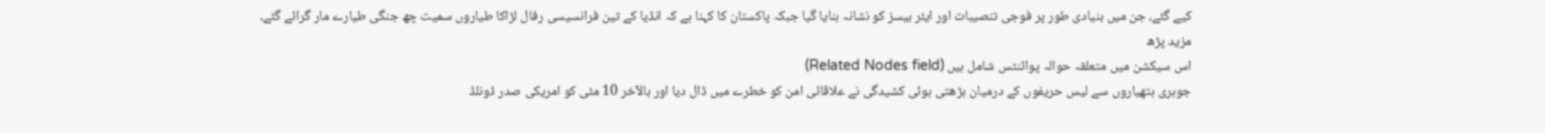کیے گئے، جن میں بنیادی طور پر فوجی تنصیبات اور ایئر بیسز کو نشانہ بنایا گیا جبکہ پاکستان کا کہنا ہے کہ انڈیا کے تین فرانسیسی رفال لڑاکا طیاروں سمیت چھ جنگی طیارے مار گرائے گئے۔
مزید پڑھ
اس سیکشن میں متعلقہ حوالہ پوائنٹس شامل ہیں (Related Nodes field)
جوہری ہتھیاروں سے لیس حریفوں کے درمیان بڑھتی ہوئی کشیدگی نے علاقائی امن کو خطرے میں ڈال دیا اور بالآخر 10 مئی کو امریکی صدر ڈونلڈ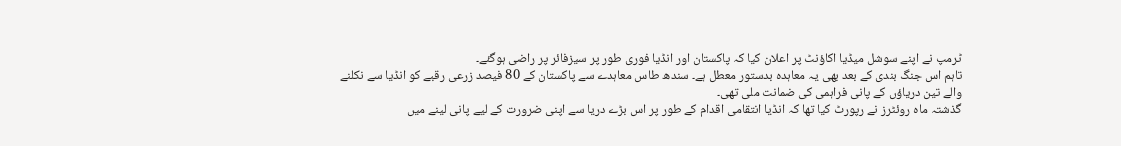ٹرمپ نے اپنے سوشل میڈیا اکاؤنٹ پر اعلان کیا کہ پاکستان اور انڈیا فوری طور پر سیزفائر پر راضی ہوگئے۔
تاہم اس جنگ بندی کے بعد بھی یہ معاہدہ بدستور معطل ہے۔ سندھ طاس معاہدے سے پاکستان کے 80 فیصد زرعی رقبے کو انڈیا سے نکلنے والے تین دریاؤں کے پانی فراہمی کی ضمانت ملی تھی۔
گذشتہ ماہ روئٹرز نے رپورٹ کیا تھا کہ انڈیا انتقامی اقدام کے طور پر اس بڑے دریا سے اپنی ضرورت کے لیے پانی لینے میں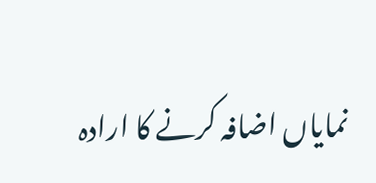نمایاں اضافہ کرنے کا ارادہ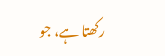رکھتا ہے، جو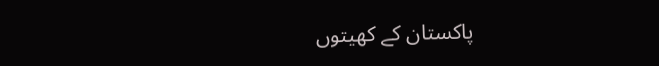پاکستان کے کھیتوں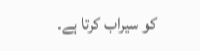کو سیراب کرتا ہے۔